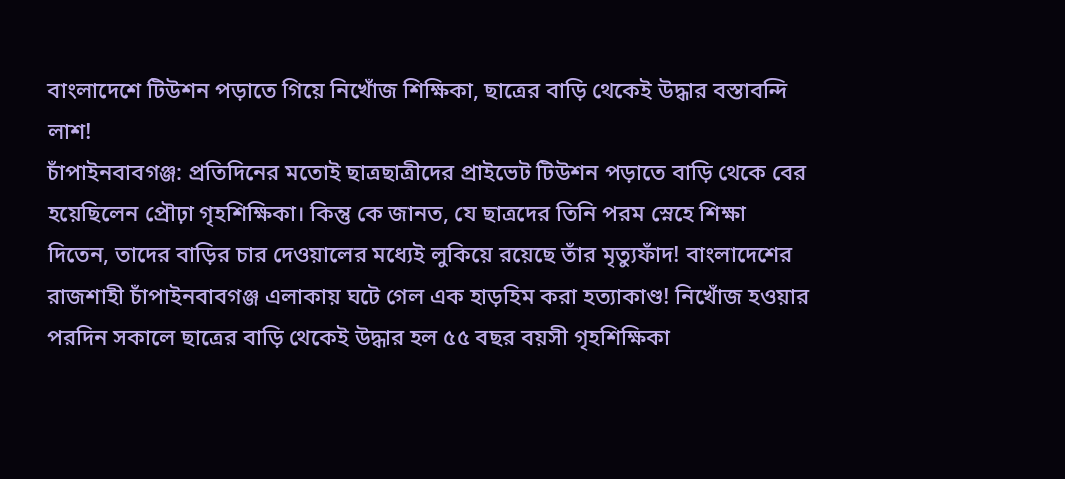বাংলাদেশে টিউশন পড়াতে গিয়ে নিখোঁজ শিক্ষিকা, ছাত্রের বাড়ি থেকেই উদ্ধার বস্তাবন্দি লাশ!
চাঁপাইনবাবগঞ্জ: প্রতিদিনের মতোই ছাত্রছাত্রীদের প্রাইভেট টিউশন পড়াতে বাড়ি থেকে বের হয়েছিলেন প্রৌঢ়া গৃহশিক্ষিকা। কিন্তু কে জানত, যে ছাত্রদের তিনি পরম স্নেহে শিক্ষা দিতেন, তাদের বাড়ির চার দেওয়ালের মধ্যেই লুকিয়ে রয়েছে তাঁর মৃত্যুফাঁদ! বাংলাদেশের রাজশাহী চাঁপাইনবাবগঞ্জ এলাকায় ঘটে গেল এক হাড়হিম করা হত্যাকাণ্ড! নিখোঁজ হওয়ার পরদিন সকালে ছাত্রের বাড়ি থেকেই উদ্ধার হল ৫৫ বছর বয়সী গৃহশিক্ষিকা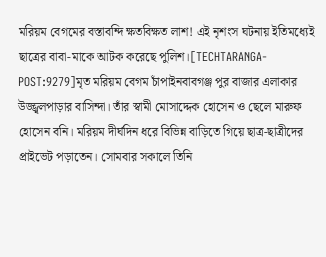মরিয়ম বেগমের বস্তাবন্দি ক্ষতবিক্ষত লাশ! এই নৃশংস ঘটনায় ইতিমধ্যেই ছাত্রের বাবা-মাকে আটক করেছে পুলিশ।[TECHTARANGA-POST:9279]মৃত মরিয়ম বেগম চাঁপাইনবাবগঞ্জ পুর বাজার এলাকার উজ্জ্বলপাড়ার বাসিন্দা। তাঁর স্বামী মোসাদ্দেক হোসেন ও ছেলে মারুফ হোসেন বনি। মরিয়ম দীর্ঘদিন ধরে বিভিন্ন বাড়িতে গিয়ে ছাত্র-ছাত্রীদের প্রাইভেট পড়াতেন। সোমবার সকালে তিনি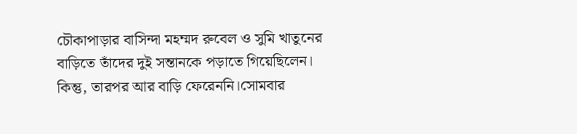চৌকাপাড়ার বাসিন্দা মহম্মদ রুবেল ও সুমি খাতুনের বাড়িতে তাঁদের দুই সন্তানকে পড়াতে গিয়েছিলেন। কিন্তু, তারপর আর বাড়ি ফেরেননি।সোমবার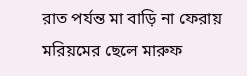রাত পর্যন্ত মা বাড়ি না ফেরায় মরিয়মের ছেলে মারুফ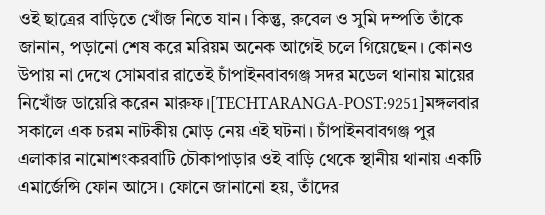ওই ছাত্রের বাড়িতে খোঁজ নিতে যান। কিন্তু, রুবেল ও সুমি দম্পতি তাঁকে জানান, পড়ানো শেষ করে মরিয়ম অনেক আগেই চলে গিয়েছেন। কোনও উপায় না দেখে সোমবার রাতেই চাঁপাইনবাবগঞ্জ সদর মডেল থানায় মায়ের নিখোঁজ ডায়েরি করেন মারুফ।[TECHTARANGA-POST:9251]মঙ্গলবার সকালে এক চরম নাটকীয় মোড় নেয় এই ঘটনা। চাঁপাইনবাবগঞ্জ পুর এলাকার নামোশংকরবাটি চৌকাপাড়ার ওই বাড়ি থেকে স্থানীয় থানায় একটি এমার্জেন্সি ফোন আসে। ফোনে জানানো হয়, তাঁদের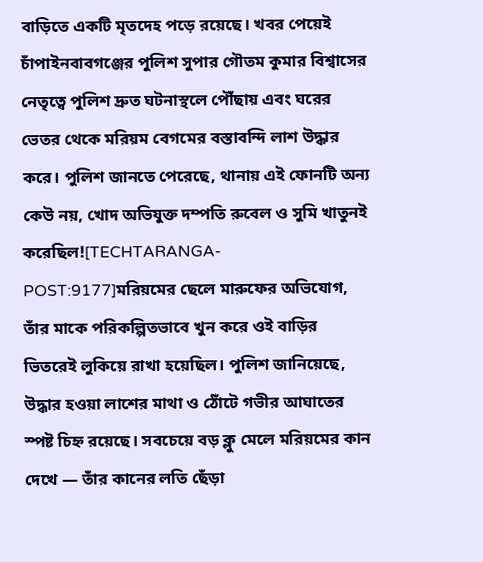বাড়িতে একটি মৃতদেহ পড়ে রয়েছে। খবর পেয়েই চাঁপাইনবাবগঞ্জের পুলিশ সুপার গৌতম কুমার বিশ্বাসের নেতৃত্বে পুলিশ দ্রুত ঘটনাস্থলে পৌঁছায় এবং ঘরের ভেতর থেকে মরিয়ম বেগমের বস্তাবন্দি লাশ উদ্ধার করে। পুলিশ জানতে পেরেছে, থানায় এই ফোনটি অন্য কেউ নয়, খোদ অভিযুক্ত দম্পতি রুবেল ও সুমি খাতুনই করেছিল![TECHTARANGA-POST:9177]মরিয়মের ছেলে মারুফের অভিযোগ, তাঁর মাকে পরিকল্পিতভাবে খুন করে ওই বাড়ির ভিতরেই লুকিয়ে রাখা হয়েছিল। পুলিশ জানিয়েছে, উদ্ধার হওয়া লাশের মাথা ও ঠোঁটে গভীর আঘাতের স্পষ্ট চিহ্ন রয়েছে। সবচেয়ে বড় ক্লু মেলে মরিয়মের কান দেখে — তাঁর কানের লতি ছেঁড়া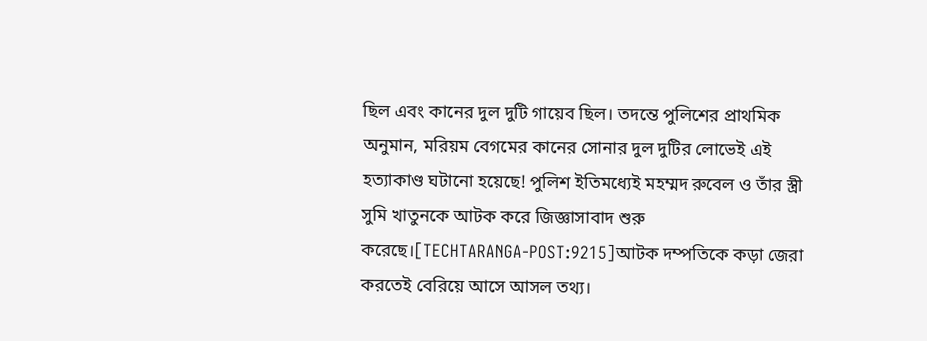ছিল এবং কানের দুল দুটি গায়েব ছিল। তদন্তে পুলিশের প্রাথমিক অনুমান, মরিয়ম বেগমের কানের সোনার দুল দুটির লোভেই এই হত্যাকাণ্ড ঘটানো হয়েছে! পুলিশ ইতিমধ্যেই মহম্মদ রুবেল ও তাঁর স্ত্রী সুমি খাতুনকে আটক করে জিজ্ঞাসাবাদ শুরু করেছে।[TECHTARANGA-POST:9215]আটক দম্পতিকে কড়া জেরা করতেই বেরিয়ে আসে আসল তথ্য।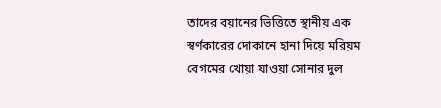তাদের বয়ানের ভিত্তিতে স্থানীয় এক স্বর্ণকারের দোকানে হানা দিয়ে মরিয়ম বেগমের খোয়া যাওয়া সোনার দুল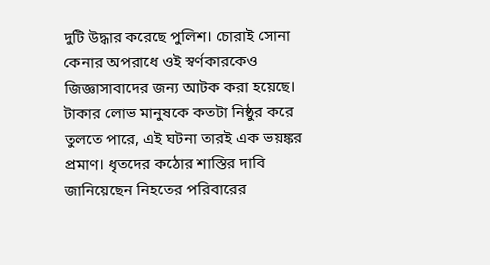দুটি উদ্ধার করেছে পুলিশ। চোরাই সোনা কেনার অপরাধে ওই স্বর্ণকারকেও জিজ্ঞাসাবাদের জন্য আটক করা হয়েছে। টাকার লোভ মানুষকে কতটা নিষ্ঠুর করে তুলতে পারে, এই ঘটনা তারই এক ভয়ঙ্কর প্রমাণ। ধৃতদের কঠোর শাস্তির দাবি জানিয়েছেন নিহতের পরিবারের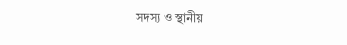সদস্য ও স্থানীয়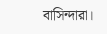বাসিন্দারা।